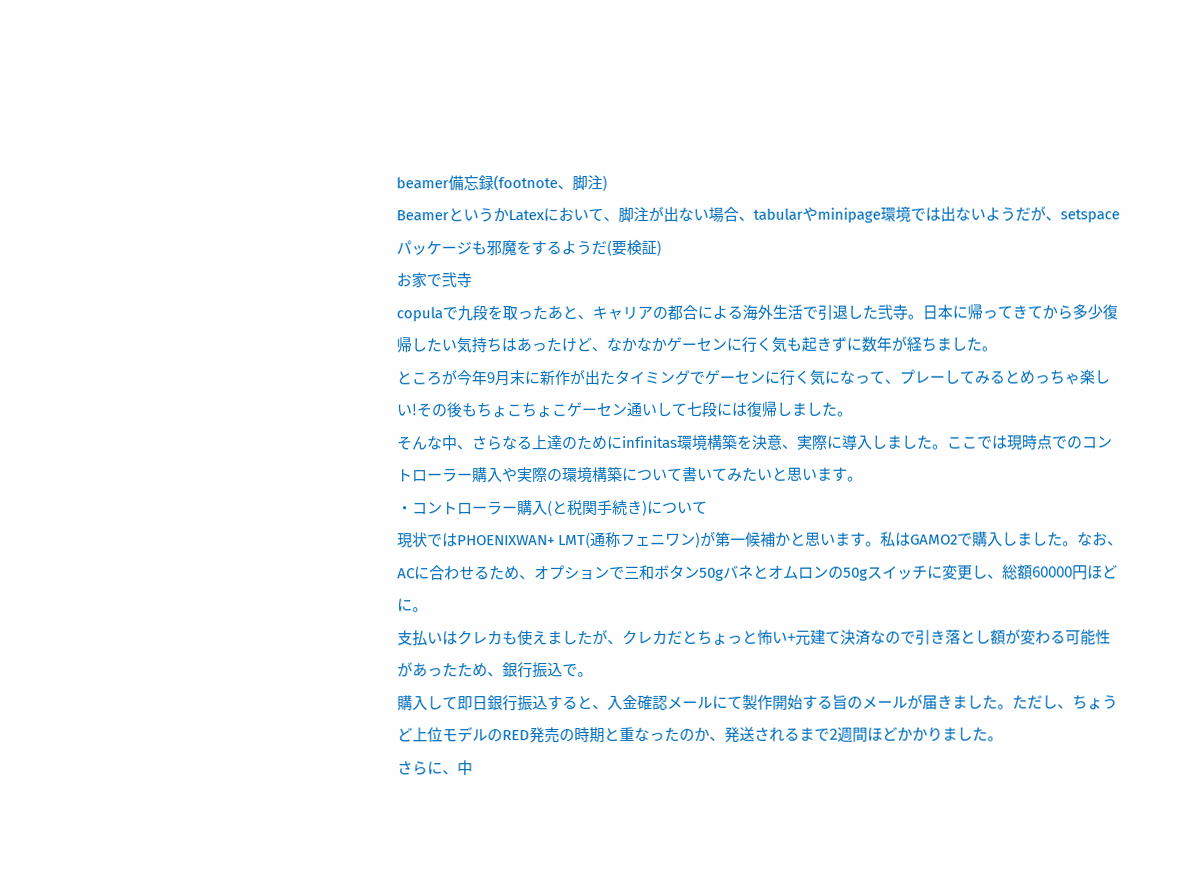beamer備忘録(footnote、脚注)
BeamerというかLatexにおいて、脚注が出ない場合、tabularやminipage環境では出ないようだが、setspaceパッケージも邪魔をするようだ(要検証)
お家で弐寺
copulaで九段を取ったあと、キャリアの都合による海外生活で引退した弐寺。日本に帰ってきてから多少復帰したい気持ちはあったけど、なかなかゲーセンに行く気も起きずに数年が経ちました。
ところが今年9月末に新作が出たタイミングでゲーセンに行く気になって、プレーしてみるとめっちゃ楽しい!その後もちょこちょこゲーセン通いして七段には復帰しました。
そんな中、さらなる上達のためにinfinitas環境構築を決意、実際に導入しました。ここでは現時点でのコントローラー購入や実際の環境構築について書いてみたいと思います。
・コントローラー購入(と税関手続き)について
現状ではPHOENIXWAN+ LMT(通称フェニワン)が第一候補かと思います。私はGAMO2で購入しました。なお、ACに合わせるため、オプションで三和ボタン50gバネとオムロンの50gスイッチに変更し、総額60000円ほどに。
支払いはクレカも使えましたが、クレカだとちょっと怖い+元建て決済なので引き落とし額が変わる可能性があったため、銀行振込で。
購入して即日銀行振込すると、入金確認メールにて製作開始する旨のメールが届きました。ただし、ちょうど上位モデルのRED発売の時期と重なったのか、発送されるまで2週間ほどかかりました。
さらに、中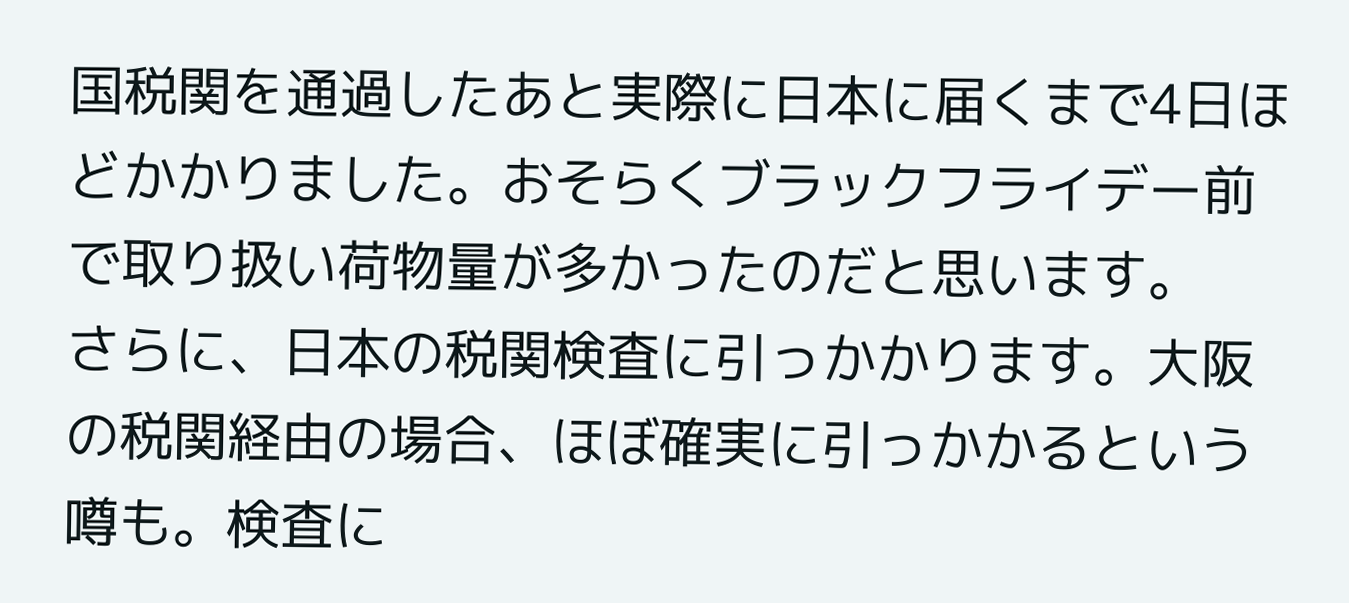国税関を通過したあと実際に日本に届くまで4日ほどかかりました。おそらくブラックフライデー前で取り扱い荷物量が多かったのだと思います。
さらに、日本の税関検査に引っかかります。大阪の税関経由の場合、ほぼ確実に引っかかるという噂も。検査に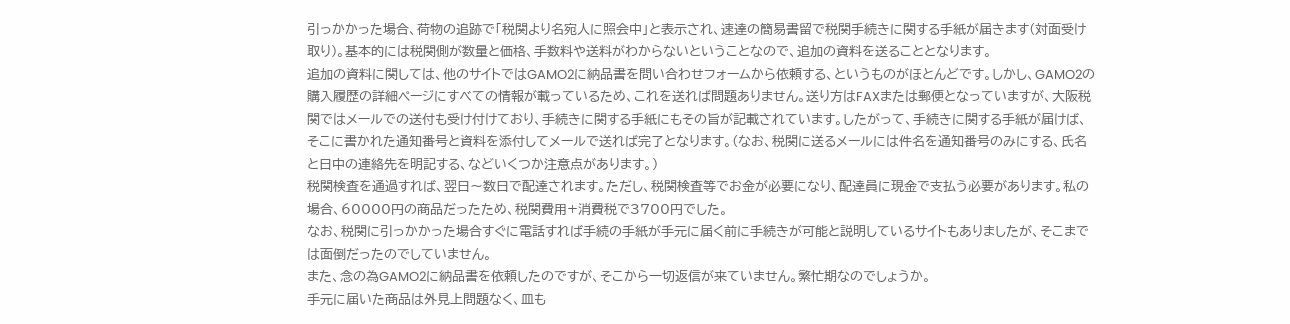引っかかった場合、荷物の追跡で「税関より名宛人に照会中」と表示され、速達の簡易書留で税関手続きに関する手紙が届きます(対面受け取り)。基本的には税関側が数量と価格、手数料や送料がわからないということなので、追加の資料を送ることとなります。
追加の資料に関しては、他のサイトではGAMO2に納品書を問い合わせフォームから依頼する、というものがほとんどです。しかし、GAMO2の購入履歴の詳細ページにすべての情報が載っているため、これを送れば問題ありません。送り方はFAXまたは郵便となっていますが、大阪税関ではメールでの送付も受け付けており、手続きに関する手紙にもその旨が記載されています。したがって、手続きに関する手紙が届けば、そこに書かれた通知番号と資料を添付してメールで送れば完了となります。(なお、税関に送るメールには件名を通知番号のみにする、氏名と日中の連絡先を明記する、などいくつか注意点があります。)
税関検査を通過すれば、翌日〜数日で配達されます。ただし、税関検査等でお金が必要になり、配達員に現金で支払う必要があります。私の場合、60000円の商品だったため、税関費用+消費税で3700円でした。
なお、税関に引っかかった場合すぐに電話すれば手続の手紙が手元に届く前に手続きが可能と説明しているサイトもありましたが、そこまでは面倒だったのでしていません。
また、念の為GAMO2に納品書を依頼したのですが、そこから一切返信が来ていません。繁忙期なのでしょうか。
手元に届いた商品は外見上問題なく、皿も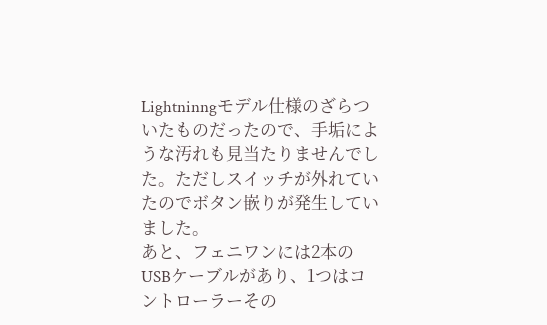Lightninngモデル仕様のざらついたものだったので、手垢にような汚れも見当たりませんでした。ただしスイッチが外れていたのでボタン嵌りが発生していました。
あと、フェニワンには2本のUSBケーブルがあり、1つはコントローラーその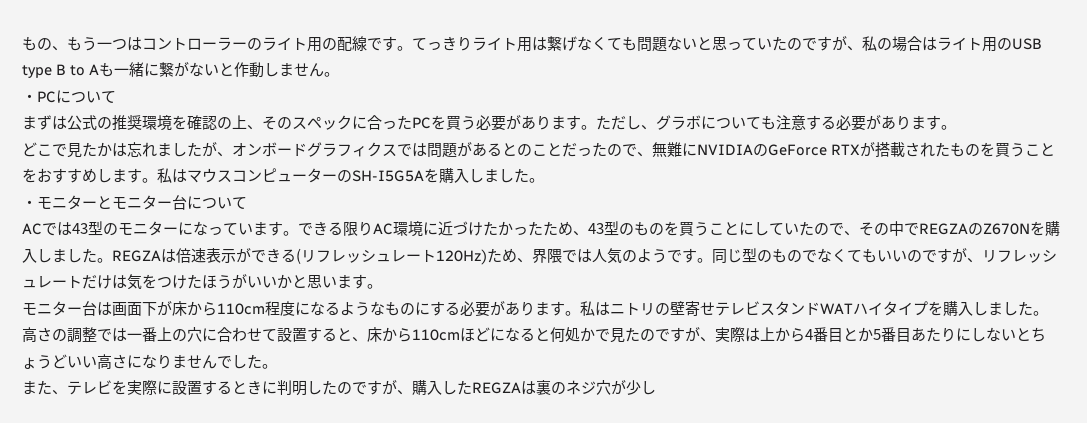もの、もう一つはコントローラーのライト用の配線です。てっきりライト用は繋げなくても問題ないと思っていたのですが、私の場合はライト用のUSB type B to Aも一緒に繋がないと作動しません。
・PCについて
まずは公式の推奨環境を確認の上、そのスペックに合ったPCを買う必要があります。ただし、グラボについても注意する必要があります。
どこで見たかは忘れましたが、オンボードグラフィクスでは問題があるとのことだったので、無難にNVIDIAのGeForce RTXが搭載されたものを買うことをおすすめします。私はマウスコンピューターのSH-I5G5Aを購入しました。
・モニターとモニター台について
ACでは43型のモニターになっています。できる限りAC環境に近づけたかったため、43型のものを買うことにしていたので、その中でREGZAのZ670Nを購入しました。REGZAは倍速表示ができる(リフレッシュレート120Hz)ため、界隈では人気のようです。同じ型のものでなくてもいいのですが、リフレッシュレートだけは気をつけたほうがいいかと思います。
モニター台は画面下が床から110cm程度になるようなものにする必要があります。私はニトリの壁寄せテレビスタンドWATハイタイプを購入しました。高さの調整では一番上の穴に合わせて設置すると、床から110cmほどになると何処かで見たのですが、実際は上から4番目とか5番目あたりにしないとちょうどいい高さになりませんでした。
また、テレビを実際に設置するときに判明したのですが、購入したREGZAは裏のネジ穴が少し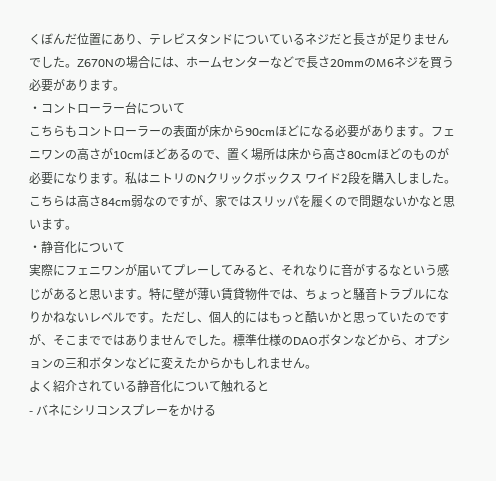くぼんだ位置にあり、テレビスタンドについているネジだと長さが足りませんでした。Z670Nの場合には、ホームセンターなどで長さ20mmのM6ネジを買う必要があります。
・コントローラー台について
こちらもコントローラーの表面が床から90cmほどになる必要があります。フェニワンの高さが10cmほどあるので、置く場所は床から高さ80cmほどのものが必要になります。私はニトリのNクリックボックス ワイド2段を購入しました。こちらは高さ84cm弱なのですが、家ではスリッパを履くので問題ないかなと思います。
・静音化について
実際にフェニワンが届いてプレーしてみると、それなりに音がするなという感じがあると思います。特に壁が薄い賃貸物件では、ちょっと騒音トラブルになりかねないレベルです。ただし、個人的にはもっと酷いかと思っていたのですが、そこまでではありませんでした。標準仕様のDAOボタンなどから、オプションの三和ボタンなどに変えたからかもしれません。
よく紹介されている静音化について触れると
- バネにシリコンスプレーをかける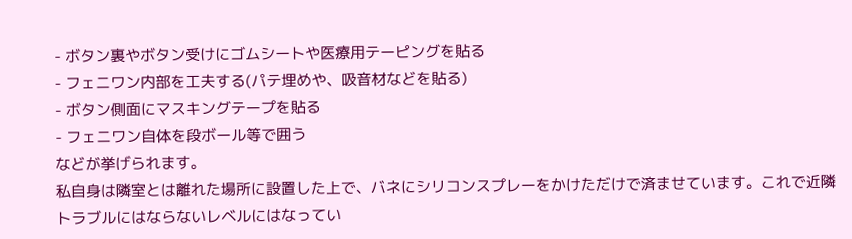- ボタン裏やボタン受けにゴムシートや医療用テーピングを貼る
- フェニワン内部を工夫する(パテ埋めや、吸音材などを貼る)
- ボタン側面にマスキングテープを貼る
- フェニワン自体を段ボール等で囲う
などが挙げられます。
私自身は隣室とは離れた場所に設置した上で、バネにシリコンスプレーをかけただけで済ませています。これで近隣トラブルにはならないレベルにはなってい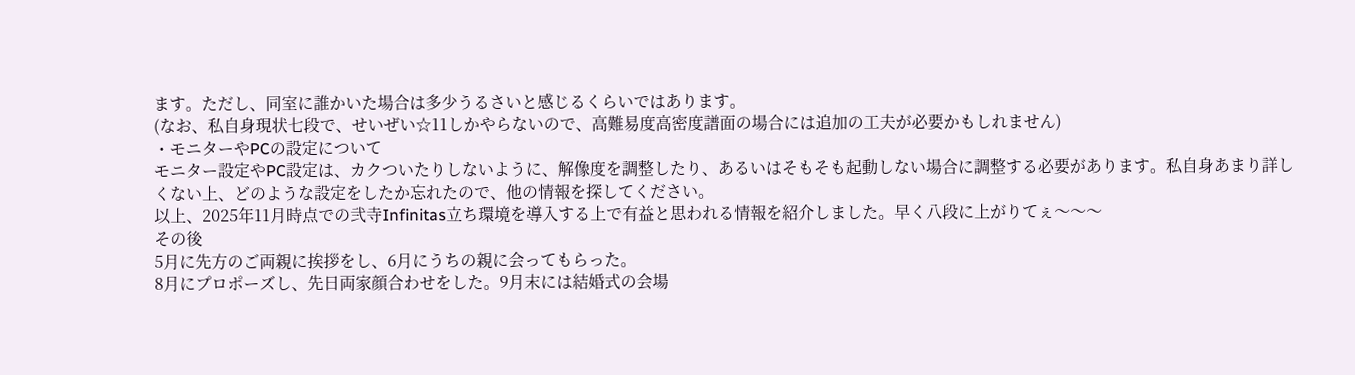ます。ただし、同室に誰かいた場合は多少うるさいと感じるくらいではあります。
(なお、私自身現状七段で、せいぜい☆11しかやらないので、高難易度高密度譜面の場合には追加の工夫が必要かもしれません)
・モニターやPCの設定について
モニター設定やPC設定は、カクついたりしないように、解像度を調整したり、あるいはそもそも起動しない場合に調整する必要があります。私自身あまり詳しくない上、どのような設定をしたか忘れたので、他の情報を探してください。
以上、2025年11月時点での弐寺Infinitas立ち環境を導入する上で有益と思われる情報を紹介しました。早く八段に上がりてぇ〜〜〜
その後
5月に先方のご両親に挨拶をし、6月にうちの親に会ってもらった。
8月にプロポーズし、先日両家顔合わせをした。9月末には結婚式の会場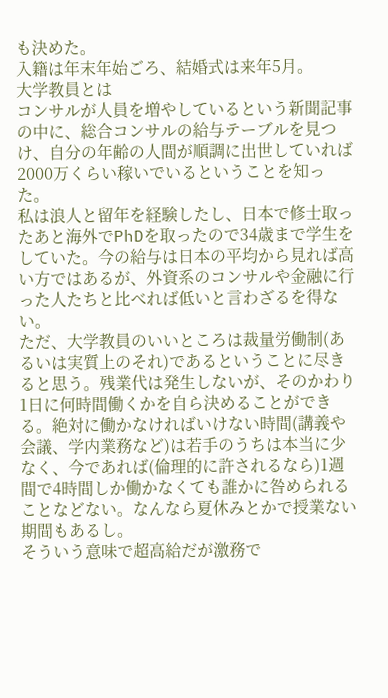も決めた。
入籍は年末年始ごろ、結婚式は来年5月。
大学教員とは
コンサルが人員を増やしているという新聞記事の中に、総合コンサルの給与テーブルを見つけ、自分の年齢の人間が順調に出世していれば2000万くらい稼いでいるということを知った。
私は浪人と留年を経験したし、日本で修士取ったあと海外でPhDを取ったので34歳まで学生をしていた。今の給与は日本の平均から見れば高い方ではあるが、外資系のコンサルや金融に行った人たちと比べれば低いと言わざるを得ない。
ただ、大学教員のいいところは裁量労働制(あるいは実質上のそれ)であるということに尽きると思う。残業代は発生しないが、そのかわり1日に何時間働くかを自ら決めることができる。絶対に働かなければいけない時間(講義や会議、学内業務など)は若手のうちは本当に少なく、今であれば(倫理的に許されるなら)1週間で4時間しか働かなくても誰かに咎められることなどない。なんなら夏休みとかで授業ない期間もあるし。
そういう意味で超高給だが激務で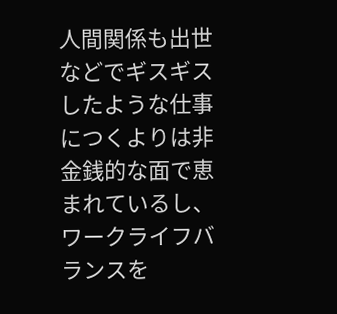人間関係も出世などでギスギスしたような仕事につくよりは非金銭的な面で恵まれているし、ワークライフバランスを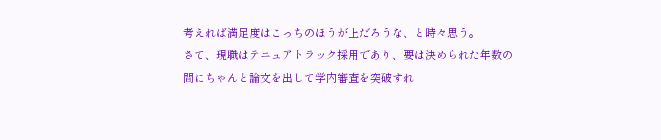考えれば満足度はこっちのほうが上だろうな、と時々思う。
さて、現職はテニュアトラック採用であり、要は決められた年数の間にちゃんと論文を出して学内審査を突破すれ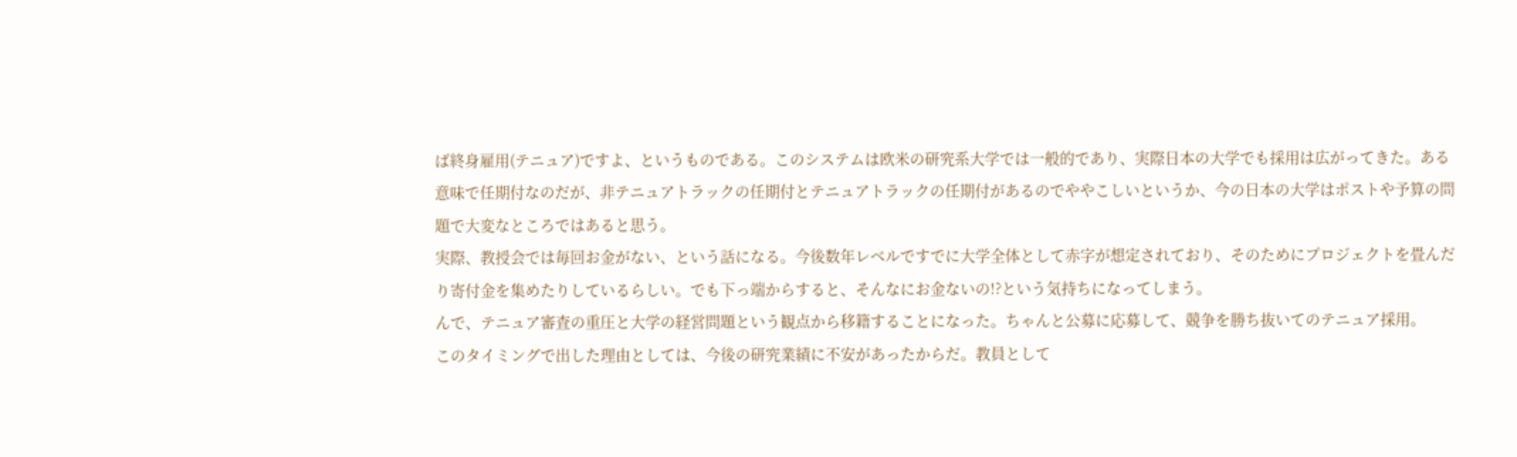ば終身雇用(テニュア)ですよ、というものである。このシステムは欧米の研究系大学では一般的であり、実際日本の大学でも採用は広がってきた。ある意味で任期付なのだが、非テニュアトラックの任期付とテニュアトラックの任期付があるのでややこしいというか、今の日本の大学はポストや予算の問題で大変なところではあると思う。
実際、教授会では毎回お金がない、という話になる。今後数年レベルですでに大学全体として赤字が想定されており、そのためにプロジェクトを畳んだり寄付金を集めたりしているらしい。でも下っ端からすると、そんなにお金ないの!?という気持ちになってしまう。
んで、テニュア審査の重圧と大学の経営問題という観点から移籍することになった。ちゃんと公募に応募して、競争を勝ち抜いてのテニュア採用。
このタイミングで出した理由としては、今後の研究業績に不安があったからだ。教員として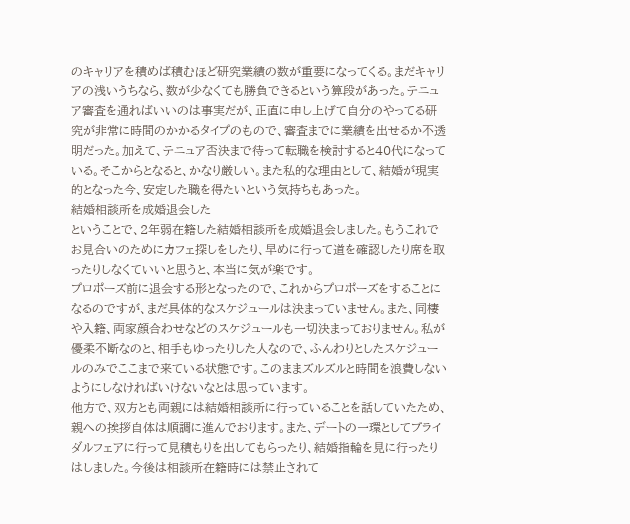のキャリアを積めば積むほど研究業績の数が重要になってくる。まだキャリアの浅いうちなら、数が少なくても勝負できるという算段があった。テニュア審査を通ればいいのは事実だが、正直に申し上げて自分のやってる研究が非常に時間のかかるタイプのもので、審査までに業績を出せるか不透明だった。加えて、テニュア否決まで待って転職を検討すると40代になっている。そこからとなると、かなり厳しい。また私的な理由として、結婚が現実的となった今、安定した職を得たいという気持ちもあった。
結婚相談所を成婚退会した
ということで、2年弱在籍した結婚相談所を成婚退会しました。もうこれでお見合いのためにカフェ探しをしたり、早めに行って道を確認したり席を取ったりしなくていいと思うと、本当に気が楽です。
プロポーズ前に退会する形となったので、これからプロポーズをすることになるのですが、まだ具体的なスケジュールは決まっていません。また、同棲や入籍、両家顔合わせなどのスケジュールも一切決まっておりません。私が優柔不断なのと、相手もゆったりした人なので、ふんわりとしたスケジュールのみでここまで来ている状態です。このままズルズルと時間を浪費しないようにしなければいけないなとは思っています。
他方で、双方とも両親には結婚相談所に行っていることを話していたため、親への挨拶自体は順調に進んでおります。また、デートの一環としてブライダルフェアに行って見積もりを出してもらったり、結婚指輪を見に行ったりはしました。今後は相談所在籍時には禁止されて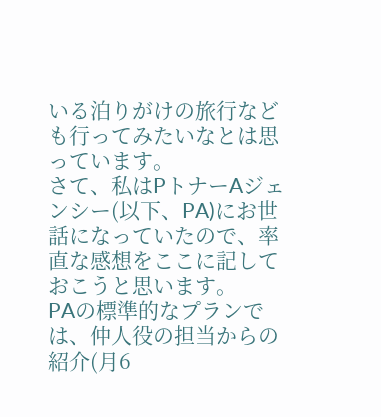いる泊りがけの旅行なども行ってみたいなとは思っています。
さて、私はPトナーAジェンシー(以下、PA)にお世話になっていたので、率直な感想をここに記しておこうと思います。
PAの標準的なプランでは、仲人役の担当からの紹介(月6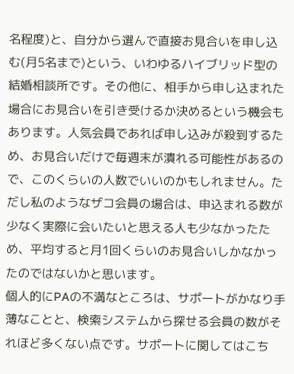名程度)と、自分から選んで直接お見合いを申し込む(月5名まで)という、いわゆるハイブリッド型の結婚相談所です。その他に、相手から申し込まれた場合にお見合いを引き受けるか決めるという機会もあります。人気会員であれば申し込みが殺到するため、お見合いだけで毎週末が潰れる可能性があるので、このくらいの人数でいいのかもしれません。ただし私のようなザコ会員の場合は、申込まれる数が少なく実際に会いたいと思える人も少なかったため、平均すると月1回くらいのお見合いしかなかったのではないかと思います。
個人的にPAの不満なところは、サポートがかなり手薄なことと、検索システムから探せる会員の数がそれほど多くない点です。サポートに関してはこち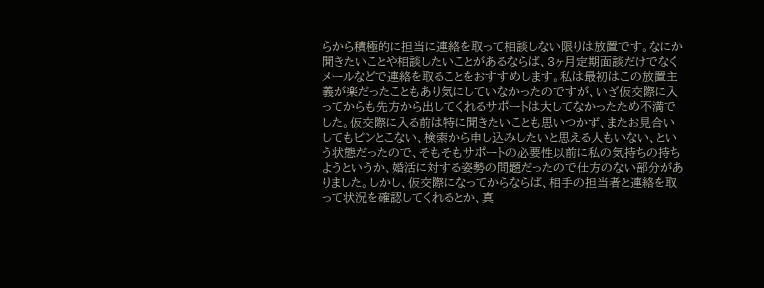らから積極的に担当に連絡を取って相談しない限りは放置です。なにか聞きたいことや相談したいことがあるならば、3ヶ月定期面談だけでなくメールなどで連絡を取ることをおすすめします。私は最初はこの放置主義が楽だったこともあり気にしていなかったのですが、いざ仮交際に入ってからも先方から出してくれるサポートは大してなかったため不満でした。仮交際に入る前は特に聞きたいことも思いつかず、またお見合いしてもピンとこない、検索から申し込みしたいと思える人もいない、という状態だったので、そもそもサポートの必要性以前に私の気持ちの持ちようというか、婚活に対する姿勢の問題だったので仕方のない部分がありました。しかし、仮交際になってからならば、相手の担当者と連絡を取って状況を確認してくれるとか、真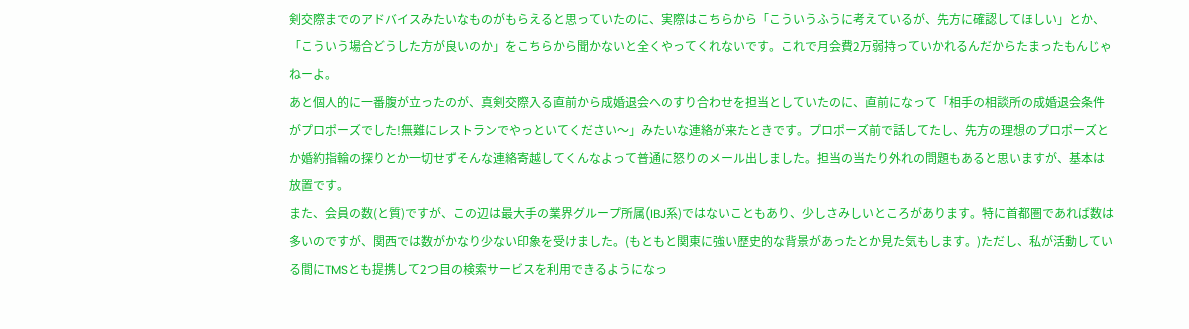剣交際までのアドバイスみたいなものがもらえると思っていたのに、実際はこちらから「こういうふうに考えているが、先方に確認してほしい」とか、「こういう場合どうした方が良いのか」をこちらから聞かないと全くやってくれないです。これで月会費2万弱持っていかれるんだからたまったもんじゃねーよ。
あと個人的に一番腹が立ったのが、真剣交際入る直前から成婚退会へのすり合わせを担当としていたのに、直前になって「相手の相談所の成婚退会条件がプロポーズでした!無難にレストランでやっといてください〜」みたいな連絡が来たときです。プロポーズ前で話してたし、先方の理想のプロポーズとか婚約指輪の探りとか一切せずそんな連絡寄越してくんなよって普通に怒りのメール出しました。担当の当たり外れの問題もあると思いますが、基本は放置です。
また、会員の数(と質)ですが、この辺は最大手の業界グループ所属(IBJ系)ではないこともあり、少しさみしいところがあります。特に首都圏であれば数は多いのですが、関西では数がかなり少ない印象を受けました。(もともと関東に強い歴史的な背景があったとか見た気もします。)ただし、私が活動している間にTMSとも提携して2つ目の検索サービスを利用できるようになっ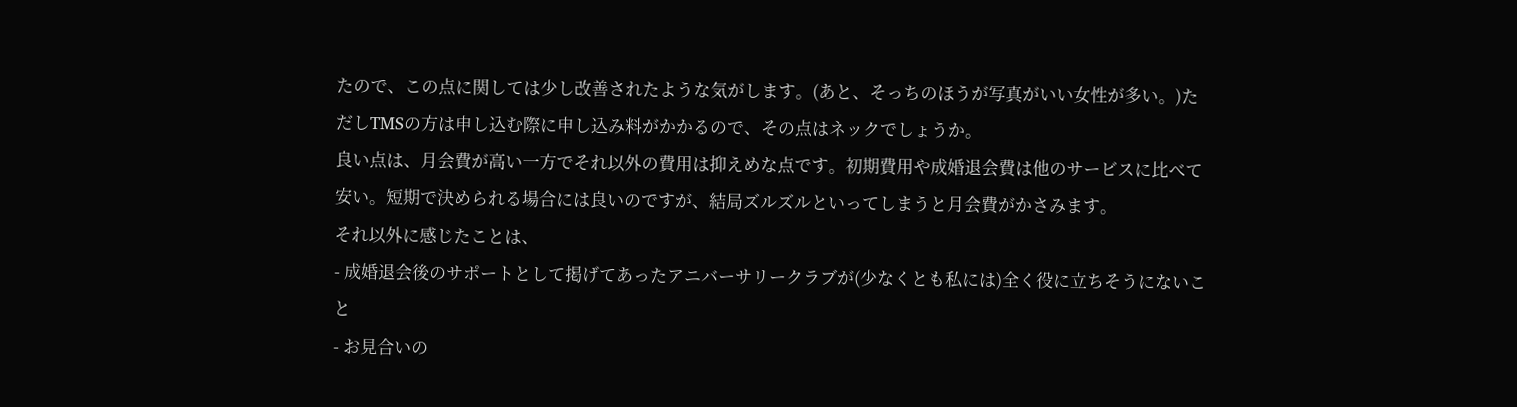たので、この点に関しては少し改善されたような気がします。(あと、そっちのほうが写真がいい女性が多い。)ただしTMSの方は申し込む際に申し込み料がかかるので、その点はネックでしょうか。
良い点は、月会費が高い一方でそれ以外の費用は抑えめな点です。初期費用や成婚退会費は他のサービスに比べて安い。短期で決められる場合には良いのですが、結局ズルズルといってしまうと月会費がかさみます。
それ以外に感じたことは、
- 成婚退会後のサポートとして掲げてあったアニバーサリークラブが(少なくとも私には)全く役に立ちそうにないこと
- お見合いの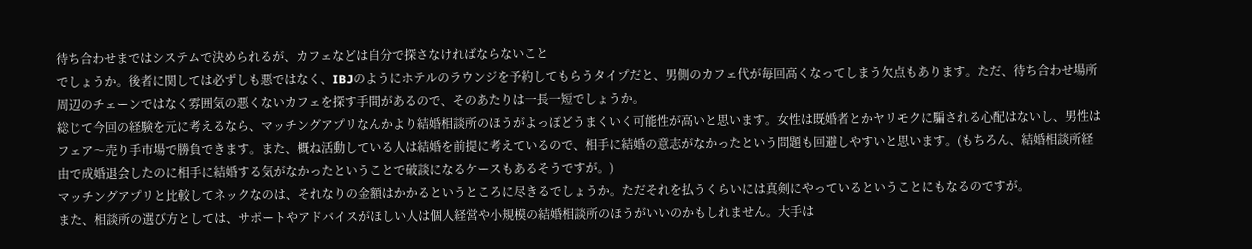待ち合わせまではシステムで決められるが、カフェなどは自分で探さなければならないこと
でしょうか。後者に関しては必ずしも悪ではなく、IBJのようにホテルのラウンジを予約してもらうタイプだと、男側のカフェ代が毎回高くなってしまう欠点もあります。ただ、待ち合わせ場所周辺のチェーンではなく雰囲気の悪くないカフェを探す手間があるので、そのあたりは一長一短でしょうか。
総じて今回の経験を元に考えるなら、マッチングアプリなんかより結婚相談所のほうがよっぽどうまくいく可能性が高いと思います。女性は既婚者とかヤリモクに騙される心配はないし、男性はフェア〜売り手市場で勝負できます。また、概ね活動している人は結婚を前提に考えているので、相手に結婚の意志がなかったという問題も回避しやすいと思います。(もちろん、結婚相談所経由で成婚退会したのに相手に結婚する気がなかったということで破談になるケースもあるそうですが。)
マッチングアプリと比較してネックなのは、それなりの金額はかかるというところに尽きるでしょうか。ただそれを払うくらいには真剣にやっているということにもなるのですが。
また、相談所の選び方としては、サポートやアドバイスがほしい人は個人経営や小規模の結婚相談所のほうがいいのかもしれません。大手は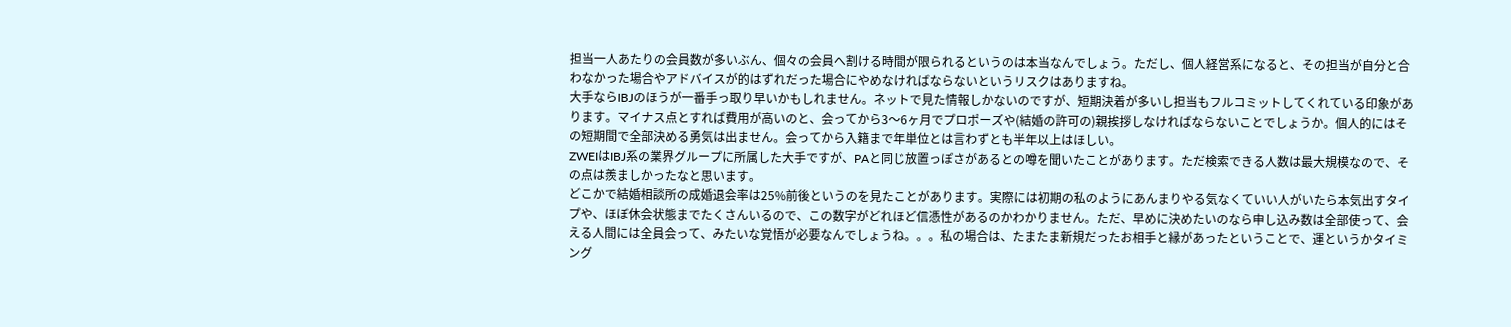担当一人あたりの会員数が多いぶん、個々の会員へ割ける時間が限られるというのは本当なんでしょう。ただし、個人経営系になると、その担当が自分と合わなかった場合やアドバイスが的はずれだった場合にやめなければならないというリスクはありますね。
大手ならIBJのほうが一番手っ取り早いかもしれません。ネットで見た情報しかないのですが、短期決着が多いし担当もフルコミットしてくれている印象があります。マイナス点とすれば費用が高いのと、会ってから3〜6ヶ月でプロポーズや(結婚の許可の)親挨拶しなければならないことでしょうか。個人的にはその短期間で全部決める勇気は出ません。会ってから入籍まで年単位とは言わずとも半年以上はほしい。
ZWEIはIBJ系の業界グループに所属した大手ですが、PAと同じ放置っぽさがあるとの噂を聞いたことがあります。ただ検索できる人数は最大規模なので、その点は羨ましかったなと思います。
どこかで結婚相談所の成婚退会率は25%前後というのを見たことがあります。実際には初期の私のようにあんまりやる気なくていい人がいたら本気出すタイプや、ほぼ休会状態までたくさんいるので、この数字がどれほど信憑性があるのかわかりません。ただ、早めに決めたいのなら申し込み数は全部使って、会える人間には全員会って、みたいな覚悟が必要なんでしょうね。。。私の場合は、たまたま新規だったお相手と縁があったということで、運というかタイミング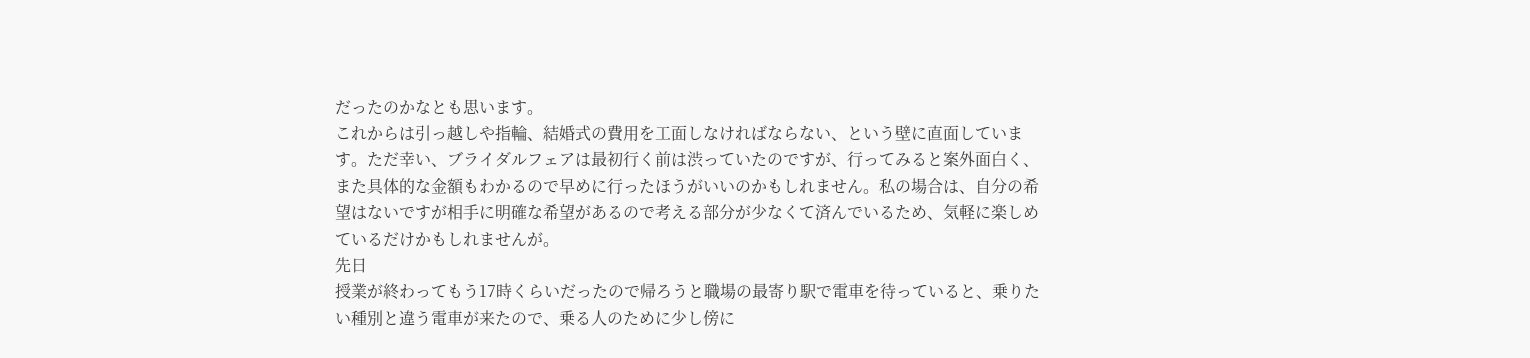だったのかなとも思います。
これからは引っ越しや指輪、結婚式の費用を工面しなければならない、という壁に直面しています。ただ幸い、ブライダルフェアは最初行く前は渋っていたのですが、行ってみると案外面白く、また具体的な金額もわかるので早めに行ったほうがいいのかもしれません。私の場合は、自分の希望はないですが相手に明確な希望があるので考える部分が少なくて済んでいるため、気軽に楽しめているだけかもしれませんが。
先日
授業が終わってもう17時くらいだったので帰ろうと職場の最寄り駅で電車を待っていると、乗りたい種別と違う電車が来たので、乗る人のために少し傍に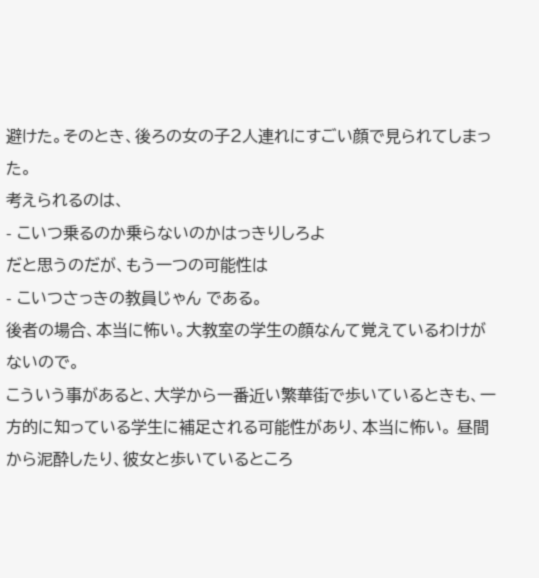避けた。そのとき、後ろの女の子2人連れにすごい顔で見られてしまった。
考えられるのは、
- こいつ乗るのか乗らないのかはっきりしろよ
だと思うのだが、もう一つの可能性は
- こいつさっきの教員じゃん である。
後者の場合、本当に怖い。大教室の学生の顔なんて覚えているわけがないので。
こういう事があると、大学から一番近い繁華街で歩いているときも、一方的に知っている学生に補足される可能性があり、本当に怖い。 昼間から泥酔したり、彼女と歩いているところ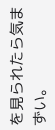を見られたら気まずい。